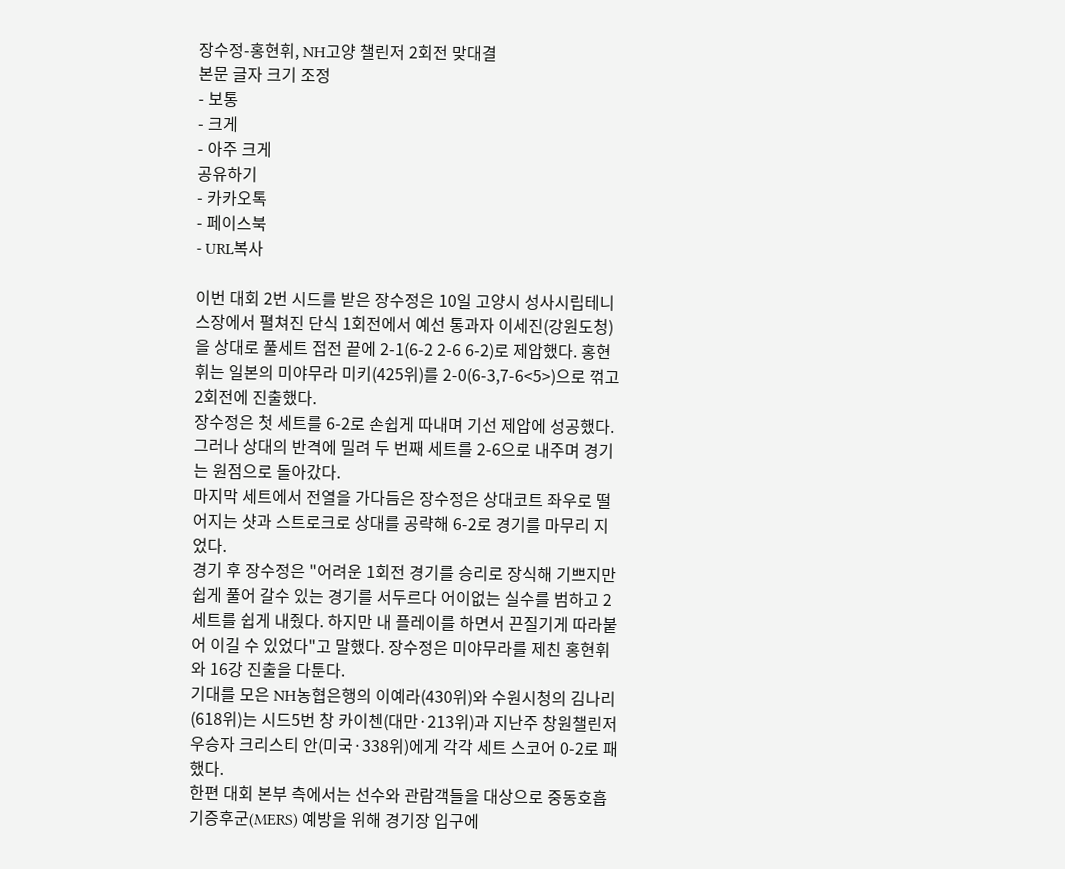장수정-홍현휘, NH고양 챌린저 2회전 맞대결
본문 글자 크기 조정
- 보통
- 크게
- 아주 크게
공유하기
- 카카오톡
- 페이스북
- URL복사

이번 대회 2번 시드를 받은 장수정은 10일 고양시 성사시립테니스장에서 펼쳐진 단식 1회전에서 예선 통과자 이세진(강원도청)을 상대로 풀세트 접전 끝에 2-1(6-2 2-6 6-2)로 제압했다. 홍현휘는 일본의 미야무라 미키(425위)를 2-0(6-3,7-6<5>)으로 꺾고 2회전에 진출했다.
장수정은 첫 세트를 6-2로 손쉽게 따내며 기선 제압에 성공했다. 그러나 상대의 반격에 밀려 두 번째 세트를 2-6으로 내주며 경기는 원점으로 돌아갔다.
마지막 세트에서 전열을 가다듬은 장수정은 상대코트 좌우로 떨어지는 샷과 스트로크로 상대를 공략해 6-2로 경기를 마무리 지었다.
경기 후 장수정은 "어려운 1회전 경기를 승리로 장식해 기쁘지만 쉽게 풀어 갈수 있는 경기를 서두르다 어이없는 실수를 범하고 2세트를 쉽게 내줬다. 하지만 내 플레이를 하면서 끈질기게 따라붙어 이길 수 있었다"고 말했다. 장수정은 미야무라를 제친 홍현휘와 16강 진출을 다툰다.
기대를 모은 NH농협은행의 이예라(430위)와 수원시청의 김나리(618위)는 시드5번 창 카이첸(대만·213위)과 지난주 창원챌린저 우승자 크리스티 안(미국·338위)에게 각각 세트 스코어 0-2로 패했다.
한편 대회 본부 측에서는 선수와 관람객들을 대상으로 중동호흡기증후군(MERS) 예방을 위해 경기장 입구에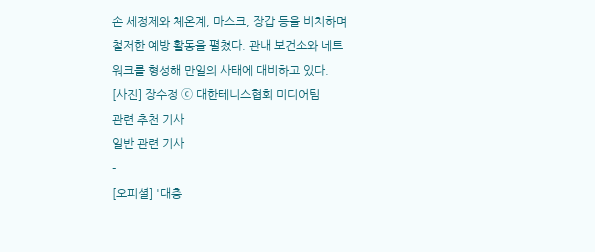손 세정제와 체온계, 마스크, 장갑 등을 비치하며 철저한 예방 활동을 펼쳤다. 관내 보건소와 네트워크를 형성해 만일의 사태에 대비하고 있다.
[사진] 장수정 ⓒ 대한테니스협회 미디어팀
관련 추천 기사
일반 관련 기사
-
[오피셜] '대충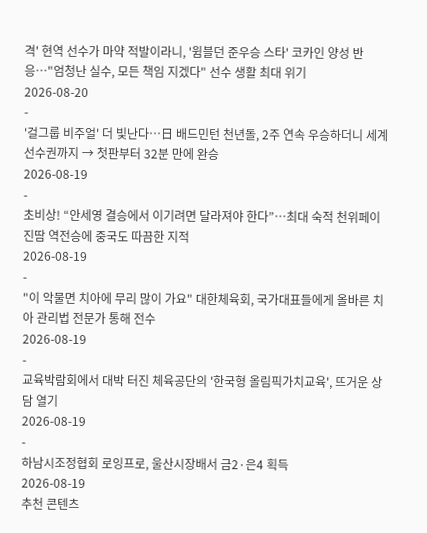격' 현역 선수가 마약 적발이라니, '윔블던 준우승 스타' 코카인 양성 반응…"엄청난 실수, 모든 책임 지겠다" 선수 생활 최대 위기
2026-08-20
-
'걸그룹 비주얼' 더 빛난다…日 배드민턴 천년돌, 2주 연속 우승하더니 세계선수권까지 → 첫판부터 32분 만에 완승
2026-08-19
-
초비상! “안세영 결승에서 이기려면 달라져야 한다”…최대 숙적 천위페이 진땀 역전승에 중국도 따끔한 지적
2026-08-19
-
"이 악물면 치아에 무리 많이 가요" 대한체육회, 국가대표들에게 올바른 치아 관리법 전문가 통해 전수
2026-08-19
-
교육박람회에서 대박 터진 체육공단의 '한국형 올림픽가치교육', 뜨거운 상담 열기
2026-08-19
-
하남시조정협회 로잉프로, 울산시장배서 금2·은4 획득
2026-08-19
추천 콘텐츠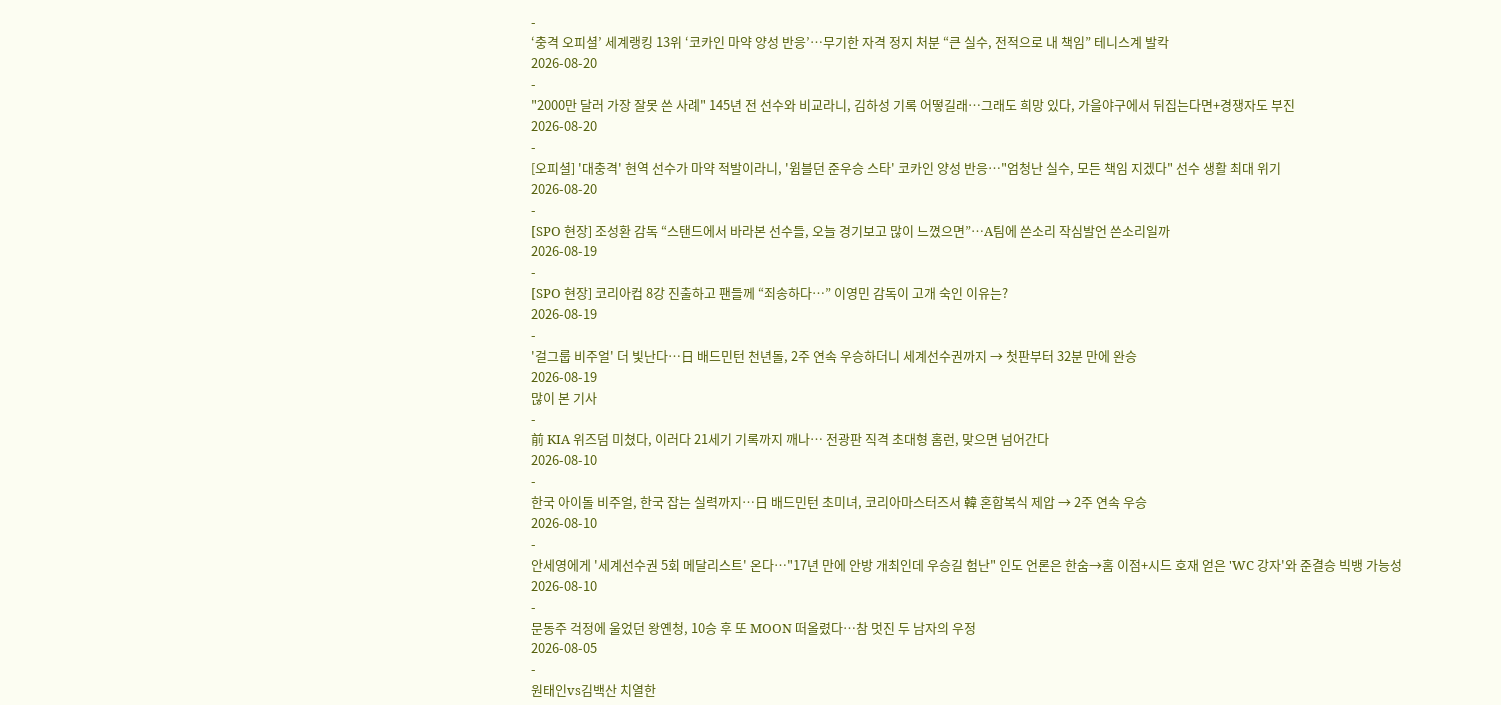-
‘충격 오피셜’ 세계랭킹 13위 ‘코카인 마약 양성 반응’…무기한 자격 정지 처분 “큰 실수, 전적으로 내 책임” 테니스계 발칵
2026-08-20
-
"2000만 달러 가장 잘못 쓴 사례" 145년 전 선수와 비교라니, 김하성 기록 어떻길래…그래도 희망 있다, 가을야구에서 뒤집는다면+경쟁자도 부진
2026-08-20
-
[오피셜] '대충격' 현역 선수가 마약 적발이라니, '윔블던 준우승 스타' 코카인 양성 반응…"엄청난 실수, 모든 책임 지겠다" 선수 생활 최대 위기
2026-08-20
-
[SPO 현장] 조성환 감독 “스탠드에서 바라본 선수들, 오늘 경기보고 많이 느꼈으면”…A팀에 쓴소리 작심발언 쓴소리일까
2026-08-19
-
[SPO 현장] 코리아컵 8강 진출하고 팬들께 “죄송하다…” 이영민 감독이 고개 숙인 이유는?
2026-08-19
-
'걸그룹 비주얼' 더 빛난다…日 배드민턴 천년돌, 2주 연속 우승하더니 세계선수권까지 → 첫판부터 32분 만에 완승
2026-08-19
많이 본 기사
-
前 KIA 위즈덤 미쳤다, 이러다 21세기 기록까지 깨나… 전광판 직격 초대형 홈런, 맞으면 넘어간다
2026-08-10
-
한국 아이돌 비주얼, 한국 잡는 실력까지…日 배드민턴 초미녀, 코리아마스터즈서 韓 혼합복식 제압 → 2주 연속 우승
2026-08-10
-
안세영에게 '세계선수권 5회 메달리스트' 온다…"17년 만에 안방 개최인데 우승길 험난" 인도 언론은 한숨→홈 이점+시드 호재 얻은 'WC 강자'와 준결승 빅뱅 가능성
2026-08-10
-
문동주 걱정에 울었던 왕옌청, 10승 후 또 MOON 떠올렸다…참 멋진 두 남자의 우정
2026-08-05
-
원태인vs김백산 치열한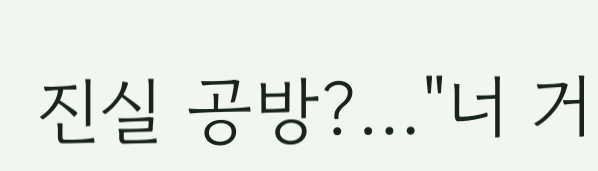진실 공방?…"너 거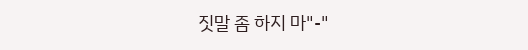짓말 좀 하지 마"-"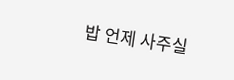밥 언제 사주실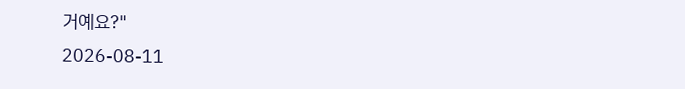거예요?"
2026-08-11